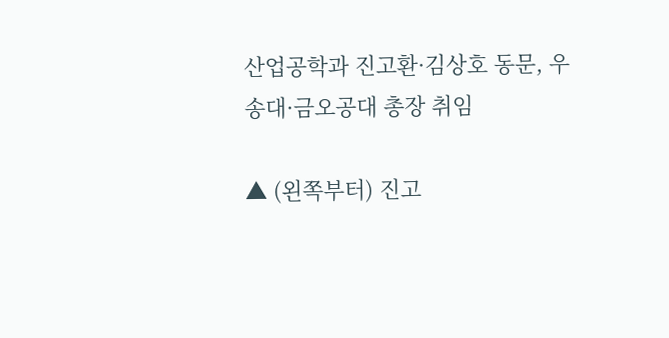산업공학과 진고환·김상호 동문, 우송대·금오공대 총장 취임

▲ (왼쪽부터) 진고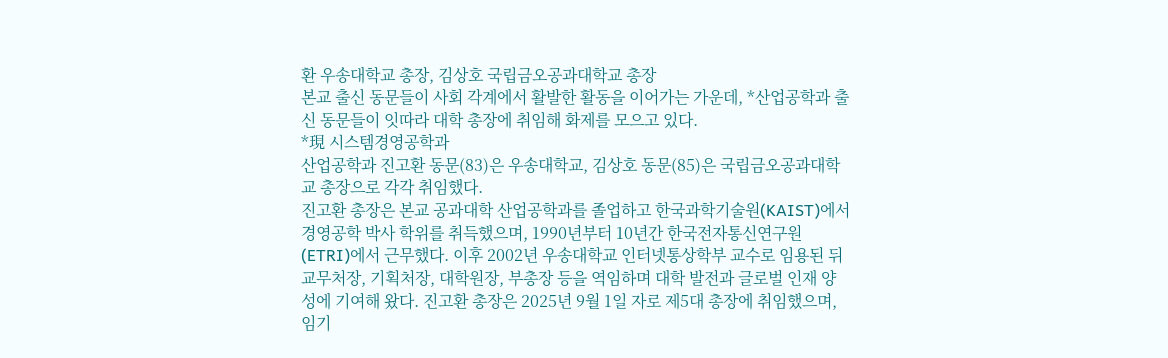환 우송대학교 총장, 김상호 국립금오공과대학교 총장
본교 출신 동문들이 사회 각계에서 활발한 활동을 이어가는 가운데, *산업공학과 출신 동문들이 잇따라 대학 총장에 취임해 화제를 모으고 있다.
*現 시스템경영공학과
산업공학과 진고환 동문(83)은 우송대학교, 김상호 동문(85)은 국립금오공과대학교 총장으로 각각 취임했다.
진고환 총장은 본교 공과대학 산업공학과를 졸업하고 한국과학기술원(KAIST)에서 경영공학 박사 학위를 취득했으며, 1990년부터 10년간 한국전자통신연구원(ETRI)에서 근무했다. 이후 2002년 우송대학교 인터넷통상학부 교수로 임용된 뒤 교무처장, 기획처장, 대학원장, 부총장 등을 역임하며 대학 발전과 글로벌 인재 양성에 기여해 왔다. 진고환 총장은 2025년 9월 1일 자로 제5대 총장에 취임했으며, 임기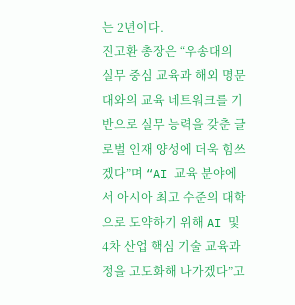는 2년이다.
진고환 총장은 “우송대의 실무 중심 교육과 해외 명문대와의 교육 네트워크를 기반으로 실무 능력을 갖춘 글로벌 인재 양성에 더욱 힘쓰겠다”며 “AI 교육 분야에서 아시아 최고 수준의 대학으로 도약하기 위해 AI 및 4차 산업 핵심 기술 교육과정을 고도화해 나가겠다”고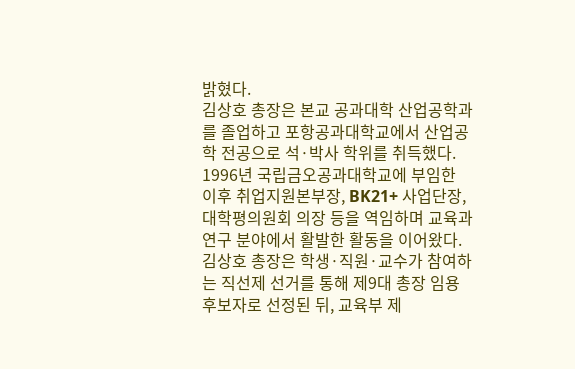밝혔다.
김상호 총장은 본교 공과대학 산업공학과를 졸업하고 포항공과대학교에서 산업공학 전공으로 석·박사 학위를 취득했다. 1996년 국립금오공과대학교에 부임한 이후 취업지원본부장, BK21+ 사업단장, 대학평의원회 의장 등을 역임하며 교육과 연구 분야에서 활발한 활동을 이어왔다.
김상호 총장은 학생·직원·교수가 참여하는 직선제 선거를 통해 제9대 총장 임용 후보자로 선정된 뒤, 교육부 제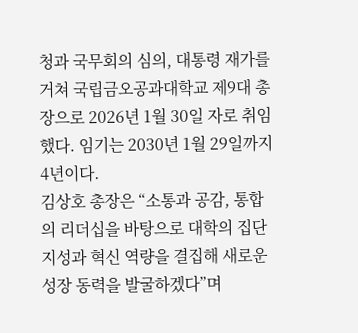청과 국무회의 심의, 대통령 재가를 거쳐 국립금오공과대학교 제9대 총장으로 2026년 1월 30일 자로 취임했다. 임기는 2030년 1월 29일까지 4년이다.
김상호 총장은 “소통과 공감, 통합의 리더십을 바탕으로 대학의 집단지성과 혁신 역량을 결집해 새로운 성장 동력을 발굴하겠다”며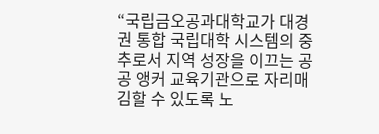“국립금오공과대학교가 대경권 통합 국립대학 시스템의 중추로서 지역 성장을 이끄는 공공 앵커 교육기관으로 자리매김할 수 있도록 노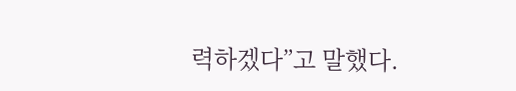력하겠다”고 말했다.